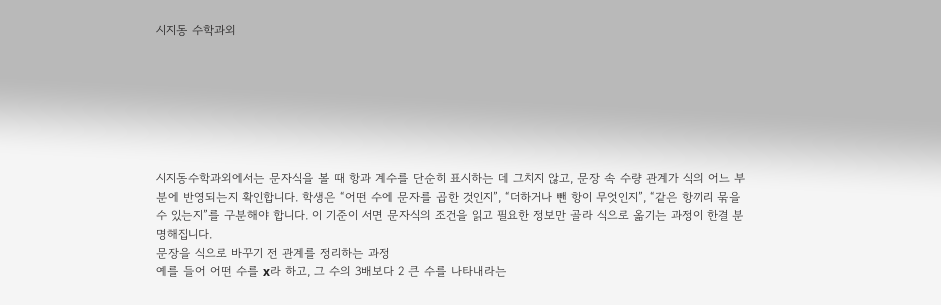시지동 수학과외







시지동수학과외에서는 문자식을 볼 때 항과 계수를 단순히 표시하는 데 그치지 않고, 문장 속 수량 관계가 식의 어느 부분에 반영되는지 확인합니다. 학생은 “어떤 수에 문자를 곱한 것인지”, “더하거나 뺀 항이 무엇인지”, “같은 항끼리 묶을 수 있는지”를 구분해야 합니다. 이 기준이 서면 문자식의 조건을 읽고 필요한 정보만 골라 식으로 옮기는 과정이 한결 분명해집니다.
문장을 식으로 바꾸기 전 관계를 정리하는 과정
예를 들어 어떤 수를 x라 하고, 그 수의 3배보다 2 큰 수를 나타내라는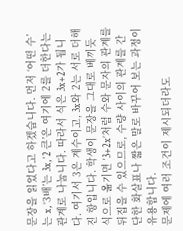문장을 읽었다고 하겠습니다. 먼저 ‘어떤 수’는 x, ‘3배’는 3x, ‘2 큰’은 여기에 2를 더한다는 관계로 나눕니다. 따라서 식은 3x+2가 됩니다. 여기서 3은 계수이고, 3x와 2는 서로 더해진 항입니다. 학생이 문장을 그대로 베끼듯 식으로 옮기면 ‘3+2x’처럼 수와 문자의 관계를 뒤집을 수 있으므로, 수량 사이의 관계를 간단한 화살표나 짧은 말로 바꾸어 보는 과정이 유용합니다.
문제에 여러 조건이 제시되더라도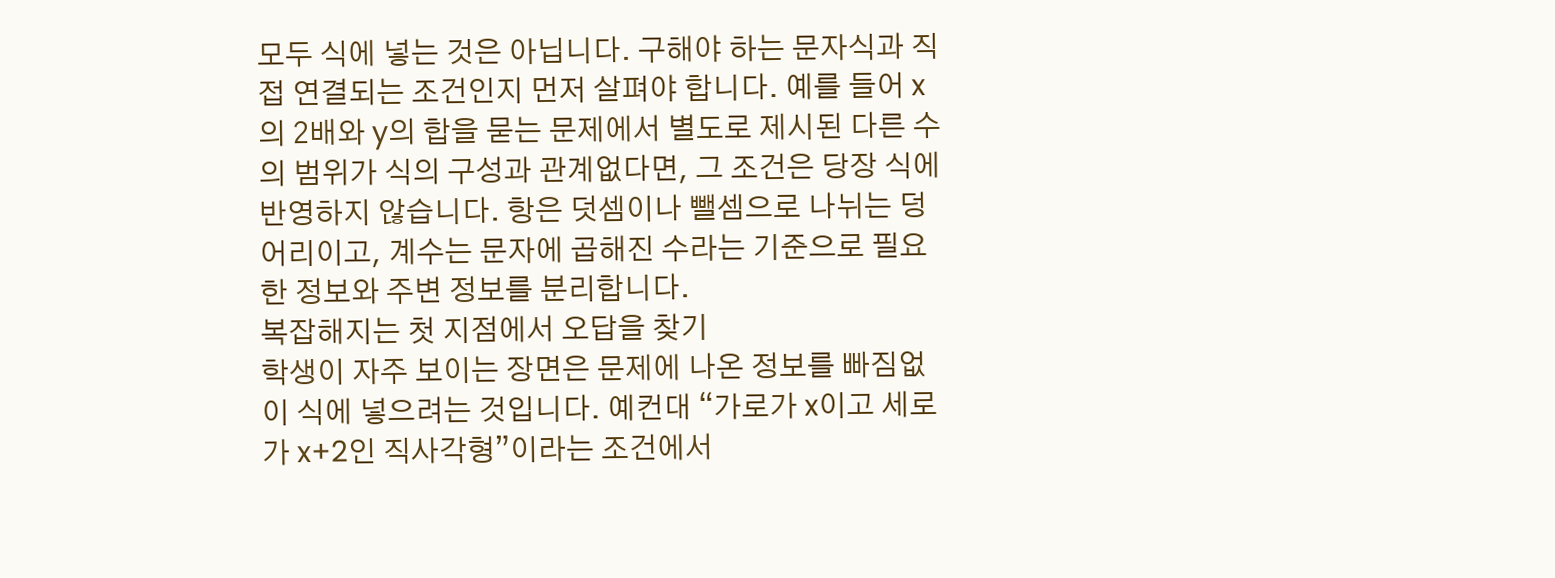모두 식에 넣는 것은 아닙니다. 구해야 하는 문자식과 직접 연결되는 조건인지 먼저 살펴야 합니다. 예를 들어 x의 2배와 y의 합을 묻는 문제에서 별도로 제시된 다른 수의 범위가 식의 구성과 관계없다면, 그 조건은 당장 식에 반영하지 않습니다. 항은 덧셈이나 뺄셈으로 나뉘는 덩어리이고, 계수는 문자에 곱해진 수라는 기준으로 필요한 정보와 주변 정보를 분리합니다.
복잡해지는 첫 지점에서 오답을 찾기
학생이 자주 보이는 장면은 문제에 나온 정보를 빠짐없이 식에 넣으려는 것입니다. 예컨대 “가로가 x이고 세로가 x+2인 직사각형”이라는 조건에서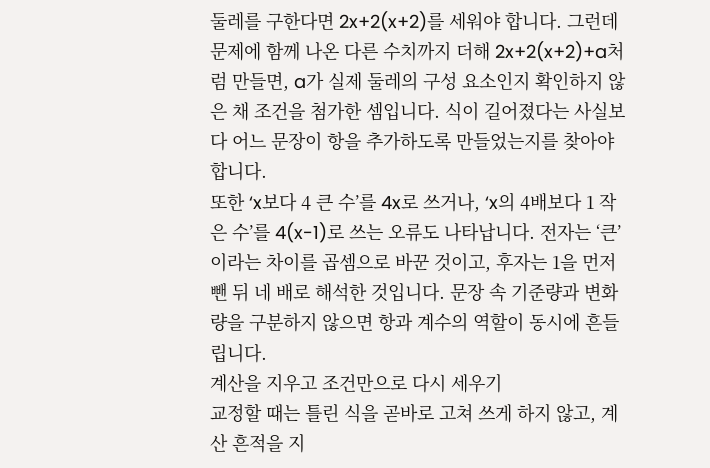둘레를 구한다면 2x+2(x+2)를 세워야 합니다. 그런데 문제에 함께 나온 다른 수치까지 더해 2x+2(x+2)+a처럼 만들면, a가 실제 둘레의 구성 요소인지 확인하지 않은 채 조건을 첨가한 셈입니다. 식이 길어졌다는 사실보다 어느 문장이 항을 추가하도록 만들었는지를 찾아야 합니다.
또한 ‘x보다 4 큰 수’를 4x로 쓰거나, ‘x의 4배보다 1 작은 수’를 4(x-1)로 쓰는 오류도 나타납니다. 전자는 ‘큰’이라는 차이를 곱셈으로 바꾼 것이고, 후자는 1을 먼저 뺀 뒤 네 배로 해석한 것입니다. 문장 속 기준량과 변화량을 구분하지 않으면 항과 계수의 역할이 동시에 흔들립니다.
계산을 지우고 조건만으로 다시 세우기
교정할 때는 틀린 식을 곧바로 고쳐 쓰게 하지 않고, 계산 흔적을 지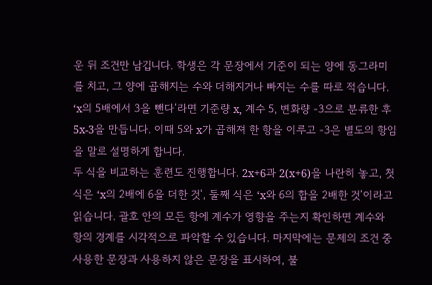운 뒤 조건만 남깁니다. 학생은 각 문장에서 기준이 되는 양에 동그라미를 치고, 그 양에 곱해지는 수와 더해지거나 빠지는 수를 따로 적습니다. ‘x의 5배에서 3을 뺀다’라면 기준량 x, 계수 5, 변화량 -3으로 분류한 후 5x-3을 만듭니다. 이때 5와 x가 곱해져 한 항을 이루고 -3은 별도의 항임을 말로 설명하게 합니다.
두 식을 비교하는 훈련도 진행합니다. 2x+6과 2(x+6)을 나란히 놓고, 첫 식은 ‘x의 2배에 6을 더한 것’, 둘째 식은 ‘x와 6의 합을 2배한 것’이라고 읽습니다. 괄호 안의 모든 항에 계수가 영향을 주는지 확인하면 계수와 항의 경계를 시각적으로 파악할 수 있습니다. 마지막에는 문제의 조건 중 사용한 문장과 사용하지 않은 문장을 표시하여, 불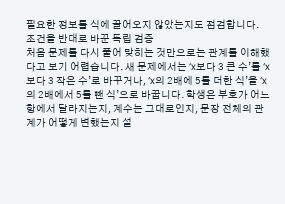필요한 정보를 식에 끌어오지 않았는지도 점검합니다.
조건을 반대로 바꾼 독립 검증
처음 문제를 다시 풀어 맞히는 것만으로는 관계를 이해했다고 보기 어렵습니다. 새 문제에서는 ‘x보다 3 큰 수’를 ‘x보다 3 작은 수’로 바꾸거나, ‘x의 2배에 5를 더한 식’을 ‘x의 2배에서 5를 뺀 식’으로 바꿉니다. 학생은 부호가 어느 항에서 달라지는지, 계수는 그대로인지, 문장 전체의 관계가 어떻게 변했는지 설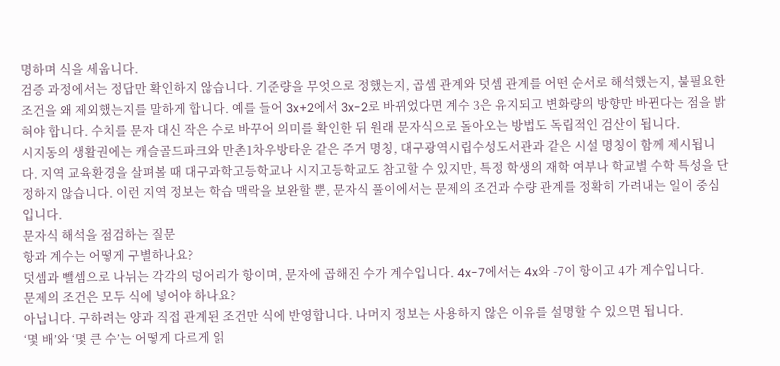명하며 식을 세웁니다.
검증 과정에서는 정답만 확인하지 않습니다. 기준량을 무엇으로 정했는지, 곱셈 관계와 덧셈 관계를 어떤 순서로 해석했는지, 불필요한 조건을 왜 제외했는지를 말하게 합니다. 예를 들어 3x+2에서 3x-2로 바뀌었다면 계수 3은 유지되고 변화량의 방향만 바뀐다는 점을 밝혀야 합니다. 수치를 문자 대신 작은 수로 바꾸어 의미를 확인한 뒤 원래 문자식으로 돌아오는 방법도 독립적인 검산이 됩니다.
시지동의 생활권에는 캐슬골드파크와 만촌1차우방타운 같은 주거 명칭, 대구광역시립수성도서관과 같은 시설 명칭이 함께 제시됩니다. 지역 교육환경을 살펴볼 때 대구과학고등학교나 시지고등학교도 참고할 수 있지만, 특정 학생의 재학 여부나 학교별 수학 특성을 단정하지 않습니다. 이런 지역 정보는 학습 맥락을 보완할 뿐, 문자식 풀이에서는 문제의 조건과 수량 관계를 정확히 가려내는 일이 중심입니다.
문자식 해석을 점검하는 질문
항과 계수는 어떻게 구별하나요?
덧셈과 뺄셈으로 나뉘는 각각의 덩어리가 항이며, 문자에 곱해진 수가 계수입니다. 4x-7에서는 4x와 -7이 항이고 4가 계수입니다.
문제의 조건은 모두 식에 넣어야 하나요?
아닙니다. 구하려는 양과 직접 관계된 조건만 식에 반영합니다. 나머지 정보는 사용하지 않은 이유를 설명할 수 있으면 됩니다.
‘몇 배’와 ‘몇 큰 수’는 어떻게 다르게 읽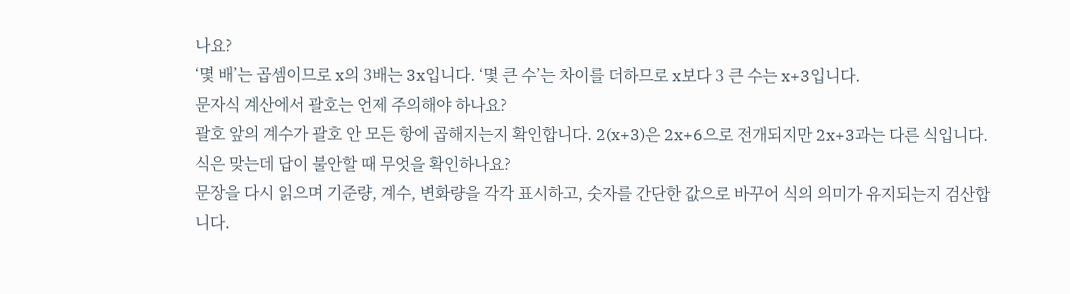나요?
‘몇 배’는 곱셈이므로 x의 3배는 3x입니다. ‘몇 큰 수’는 차이를 더하므로 x보다 3 큰 수는 x+3입니다.
문자식 계산에서 괄호는 언제 주의해야 하나요?
괄호 앞의 계수가 괄호 안 모든 항에 곱해지는지 확인합니다. 2(x+3)은 2x+6으로 전개되지만 2x+3과는 다른 식입니다.
식은 맞는데 답이 불안할 때 무엇을 확인하나요?
문장을 다시 읽으며 기준량, 계수, 변화량을 각각 표시하고, 숫자를 간단한 값으로 바꾸어 식의 의미가 유지되는지 검산합니다.